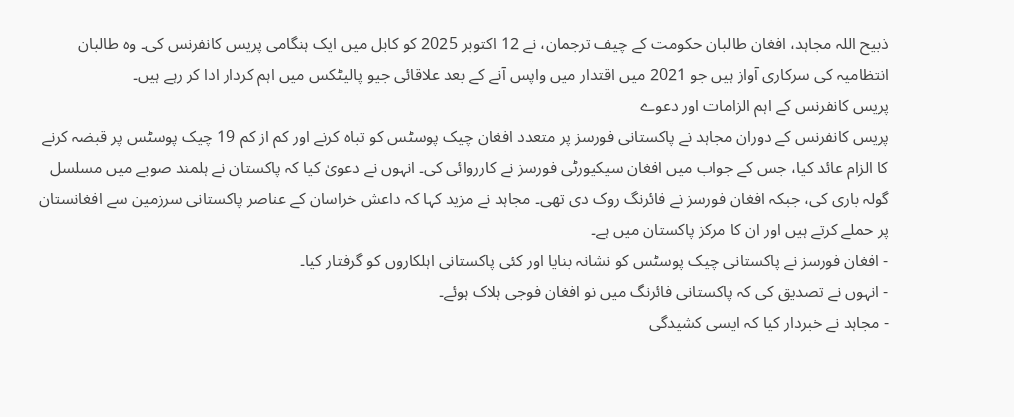ذبیح اللہ مجاہد، افغان طالبان حکومت کے چیف ترجمان، نے 12 اکتوبر 2025 کو کابل میں ایک ہنگامی پریس کانفرنس کی۔ وہ طالبان انتظامیہ کی سرکاری آواز ہیں جو 2021 میں اقتدار میں واپس آنے کے بعد علاقائی جیو پالیٹکس میں اہم کردار ادا کر رہے ہیں۔
پریس کانفرنس کے اہم الزامات اور دعوے
پریس کانفرنس کے دوران مجاہد نے پاکستانی فورسز پر متعدد افغان چیک پوسٹس کو تباہ کرنے اور کم از کم 19 چیک پوسٹس پر قبضہ کرنے کا الزام عائد کیا، جس کے جواب میں افغان سیکیورٹی فورسز نے کارروائی کی۔ انہوں نے دعویٰ کیا کہ پاکستان نے ہلمند صوبے میں مسلسل گولہ باری کی، جبکہ افغان فورسز نے فائرنگ روک دی تھی۔ مجاہد نے مزید کہا کہ داعش خراسان کے عناصر پاکستانی سرزمین سے افغانستان پر حملے کرتے ہیں اور ان کا مرکز پاکستان میں ہے۔
- افغان فورسز نے پاکستانی چیک پوسٹس کو نشانہ بنایا اور کئی پاکستانی اہلکاروں کو گرفتار کیا۔
- انہوں نے تصدیق کی کہ پاکستانی فائرنگ میں نو افغان فوجی ہلاک ہوئے۔
- مجاہد نے خبردار کیا کہ ایسی کشیدگی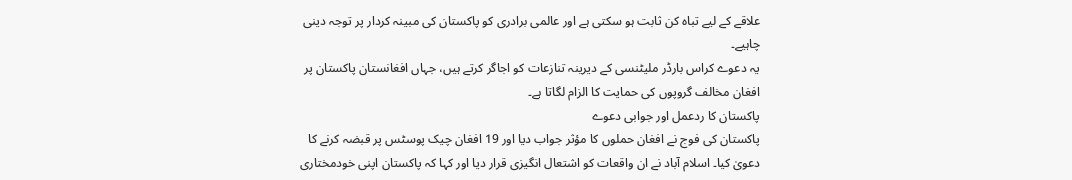علاقے کے لیے تباہ کن ثابت ہو سکتی ہے اور عالمی برادری کو پاکستان کی مبینہ کردار پر توجہ دینی چاہیے۔
یہ دعوے کراس بارڈر ملیٹنسی کے دیرینہ تنازعات کو اجاگر کرتے ہیں، جہاں افغانستان پاکستان پر افغان مخالف گروپوں کی حمایت کا الزام لگاتا ہے۔
پاکستان کا ردعمل اور جوابی دعوے
پاکستان کی فوج نے افغان حملوں کا مؤثر جواب دیا اور 19 افغان چیک پوسٹس پر قبضہ کرنے کا دعویٰ کیا۔ اسلام آباد نے ان واقعات کو اشتعال انگیزی قرار دیا اور کہا کہ پاکستان اپنی خودمختاری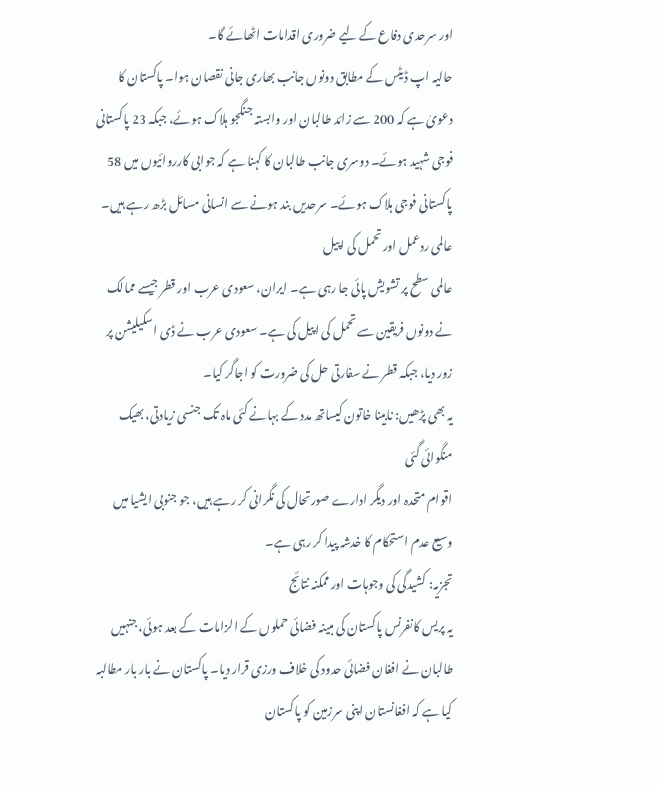اور سرحدی دفاع کے لیے ضروری اقدامات اٹھائے گا۔
حالیہ اپ ڈیٹس کے مطابق دونوں جانب بھاری جانی نقصان ہوا۔ پاکستان کا دعویٰ ہے کہ 200 سے زائد طالبان اور وابستہ جنگجو ہلاک ہوئے، جبکہ 23 پاکستانی فوجی شہید ہوئے۔ دوسری جانب طالبان کا کہنا ہے کہ جوابی کارروائیوں میں 58 پاکستانی فوجی ہلاک ہوئے۔ سرحدیں بند ہونے سے انسانی مسائل بڑھ رہے ہیں۔
عالمی ردعمل اور تحمل کی اپیل
عالمی سطح پر تشویش پائی جا رہی ہے۔ ایران، سعودی عرب اور قطر جیسے ممالک نے دونوں فریقین سے تحمل کی اپیل کی ہے۔ سعودی عرب نے ڈی اسکیلیشن پر زور دیا، جبکہ قطر نے سفارتی حل کی ضرورت کو اجاگر کیا۔
یہ بھی پڑھیں: نابینا خاتون کیساتھ مدد کے بہانے کئی ماہ تک جنسی زیادتی، بھیک منگوائی گئی
اقوام متحدہ اور دیگر ادارے صورتحال کی نگرانی کر رہے ہیں، جو جنوبی ایشیا میں وسیع عدم استحکام کا خدشہ پیدا کر رہی ہے۔
تجزیہ: کشیدگی کی وجوہات اور ممکنہ نتائج
یہ پریس کانفرنس پاکستان کی مبینہ فضائی حملوں کے الزامات کے بعد ہوئی، جنہیں طالبان نے افغان فضائی حدود کی خلاف ورزی قرار دیا۔ پاکستان نے بار بار مطالبہ کیا ہے کہ افغانستان اپنی سرزمین کو پاکستان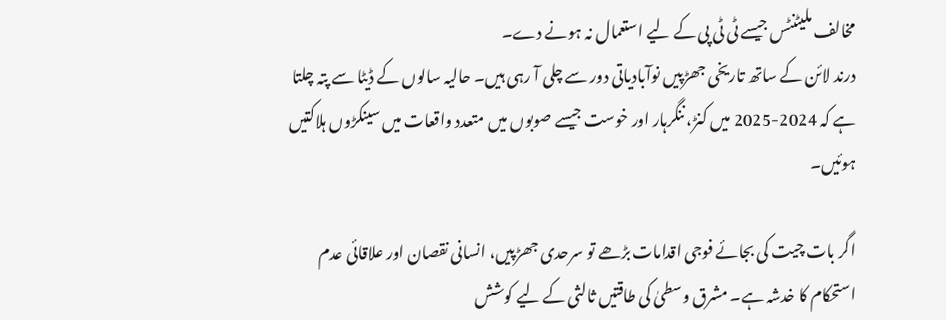مخالف ملیٹنٹس جیسے ٹی ٹی پی کے لیے استعمال نہ ہونے دے۔
درند لائن کے ساتھ تاریخی جھڑپیں نوآبادیاتی دور سے چلی آ رہی ہیں۔ حالیہ سالوں کے ڈیٹا سے پتہ چلتا ہے کہ 2024-2025 میں کنڑ، ننگرہار اور خوست جیسے صوبوں میں متعدد واقعات میں سینکڑوں ہلاکتیں ہوئیں۔

اگر بات چیت کی بجائے فوجی اقدامات بڑھے تو سرحدی جھڑپیں، انسانی نقصان اور علاقائی عدم استحکام کا خدشہ ہے۔ مشرق وسطیٰ کی طاقتیں ثالثی کے لیے کوشش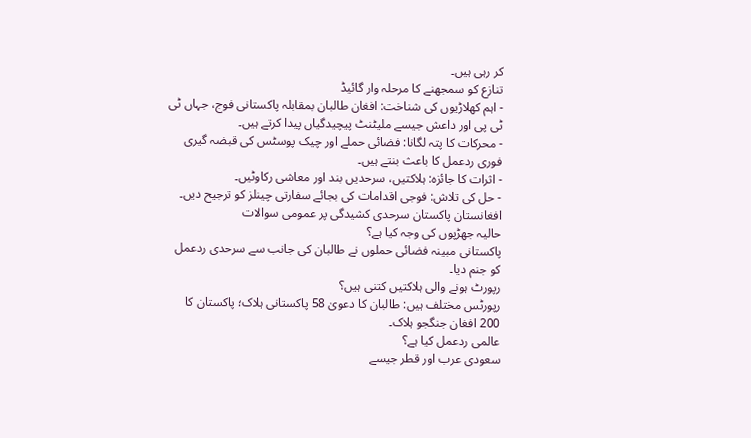کر رہی ہیں۔
تنازع کو سمجھنے کا مرحلہ وار گائیڈ
- اہم کھلاڑیوں کی شناخت: افغان طالبان بمقابلہ پاکستانی فوج، جہاں ٹی ٹی پی اور داعش جیسے ملیٹنٹ پیچیدگیاں پیدا کرتے ہیں۔
- محرکات کا پتہ لگانا: فضائی حملے اور چیک پوسٹس کی قبضہ گیری فوری ردعمل کا باعث بنتے ہیں۔
- اثرات کا جائزہ: ہلاکتیں، سرحدیں بند اور معاشی رکاوٹیں۔
- حل کی تلاش: فوجی اقدامات کی بجائے سفارتی چینلز کو ترجیح دیں۔
افغانستان پاکستان سرحدی کشیدگی پر عمومی سوالات
حالیہ جھڑپوں کی وجہ کیا ہے؟
پاکستانی مبینہ فضائی حملوں نے طالبان کی جانب سے سرحدی ردعمل کو جنم دیا۔
رپورٹ ہونے والی ہلاکتیں کتنی ہیں؟
رپورٹس مختلف ہیں: طالبان کا دعویٰ 58 پاکستانی ہلاک؛ پاکستان کا 200 افغان جنگجو ہلاک۔
عالمی ردعمل کیا ہے؟
سعودی عرب اور قطر جیسے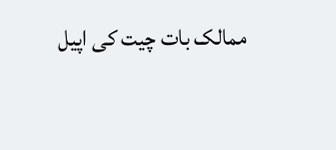ممالک بات چیت کی اپیل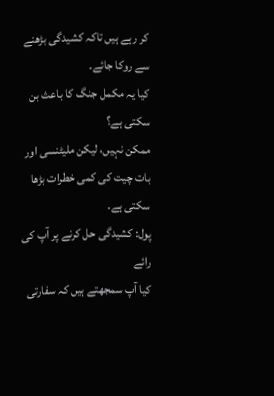کر رہے ہیں تاکہ کشیدگی بڑھنے سے روکا جائے۔
کیا یہ مکمل جنگ کا باعث بن سکتی ہے؟
ممکن نہیں، لیکن ملیٹنسی اور بات چیت کی کمی خطرات بڑھا سکتی ہے۔
پول: کشیدگی حل کرنے پر آپ کی رائے
کیا آپ سمجھتے ہیں کہ سفارتی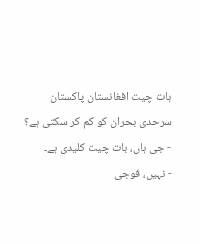بات چیت افغانستان پاکستان سرحدی بحران کو کم کر سکتی ہے؟
- جی ہاں، بات چیت کلیدی ہے۔
- نہیں، فوجی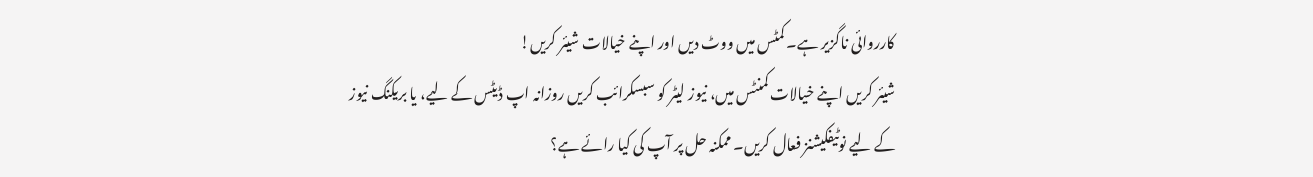کارروائی ناگزیر ہے۔ کمٹس میں ووٹ دیں اور اپنے خیالات شیئر کریں!
شیئر کریں اپنے خیالات کمنٹس میں، نیوز لیٹر کو سبسکرائب کریں روزانہ اپ ڈیٹس کے لیے، یا بریکنگ نیوز کے لیے نوٹیفکیشنز فعال کریں۔ ممکنہ حل پر آپ کی کیا رائے ہے؟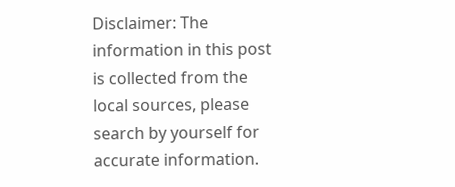Disclaimer: The information in this post is collected from the local sources, please search by yourself for accurate information.